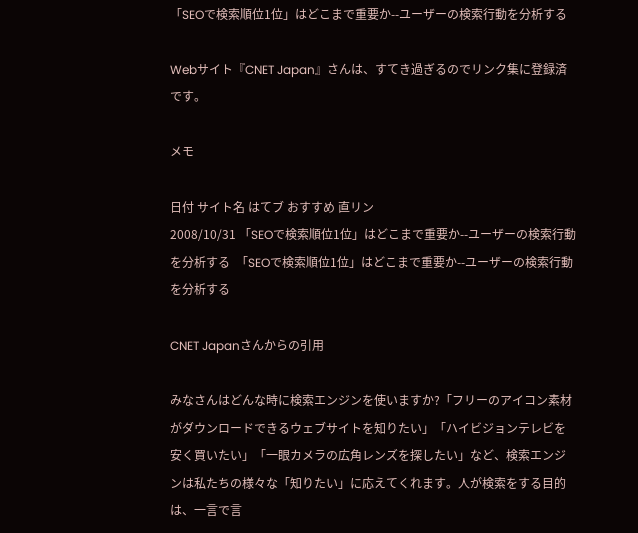「SEOで検索順位1位」はどこまで重要か--ユーザーの検索行動を分析する

Webサイト『CNET Japan』さんは、すてき過ぎるのでリンク集に登録済です。

メモ

日付 サイト名 はてブ おすすめ 直リン
2008/10/31 「SEOで検索順位1位」はどこまで重要か--ユーザーの検索行動を分析する  「SEOで検索順位1位」はどこまで重要か--ユーザーの検索行動を分析する

CNET Japanさんからの引用

みなさんはどんな時に検索エンジンを使いますか?「フリーのアイコン素材がダウンロードできるウェブサイトを知りたい」「ハイビジョンテレビを安く買いたい」「一眼カメラの広角レンズを探したい」など、検索エンジンは私たちの様々な「知りたい」に応えてくれます。人が検索をする目的は、一言で言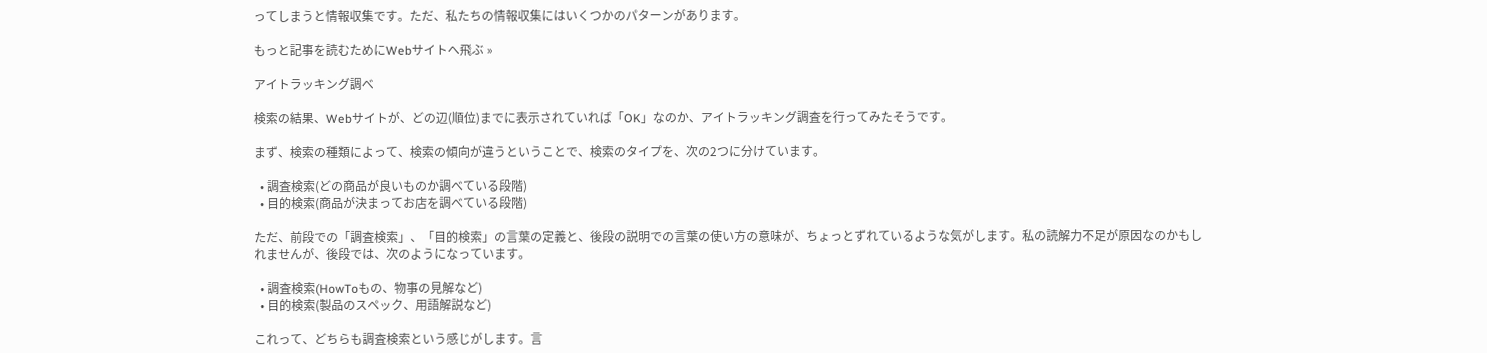ってしまうと情報収集です。ただ、私たちの情報収集にはいくつかのパターンがあります。

もっと記事を読むためにWebサイトへ飛ぶ »

アイトラッキング調べ

検索の結果、Webサイトが、どの辺(順位)までに表示されていれば「OK」なのか、アイトラッキング調査を行ってみたそうです。

まず、検索の種類によって、検索の傾向が違うということで、検索のタイプを、次の2つに分けています。

  • 調査検索(どの商品が良いものか調べている段階)
  • 目的検索(商品が決まってお店を調べている段階)

ただ、前段での「調査検索」、「目的検索」の言葉の定義と、後段の説明での言葉の使い方の意味が、ちょっとずれているような気がします。私の読解力不足が原因なのかもしれませんが、後段では、次のようになっています。

  • 調査検索(HowToもの、物事の見解など)
  • 目的検索(製品のスペック、用語解説など)

これって、どちらも調査検索という感じがします。言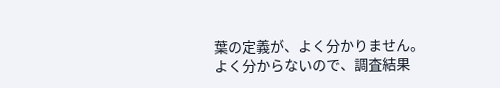葉の定義が、よく分かりません。よく分からないので、調査結果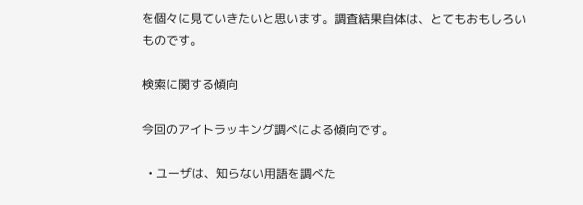を個々に見ていきたいと思います。調査結果自体は、とてもおもしろいものです。

検索に関する傾向

今回のアイトラッキング調べによる傾向です。

  • ユーザは、知らない用語を調べた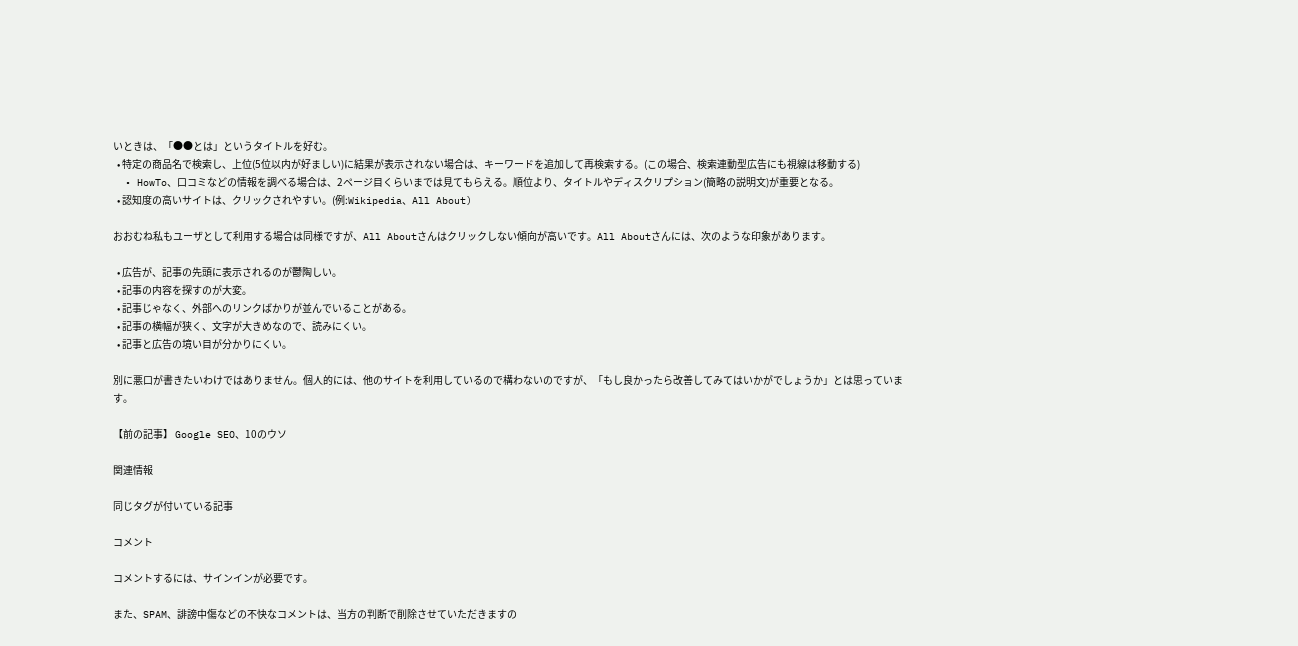いときは、「●●とは」というタイトルを好む。
  • 特定の商品名で検索し、上位(5位以内が好ましい)に結果が表示されない場合は、キーワードを追加して再検索する。(この場合、検索連動型広告にも視線は移動する)
  • HowTo、口コミなどの情報を調べる場合は、2ページ目くらいまでは見てもらえる。順位より、タイトルやディスクリプション(簡略の説明文)が重要となる。
  • 認知度の高いサイトは、クリックされやすい。(例:Wikipedia、All About)

おおむね私もユーザとして利用する場合は同様ですが、All Aboutさんはクリックしない傾向が高いです。All Aboutさんには、次のような印象があります。

  • 広告が、記事の先頭に表示されるのが鬱陶しい。
  • 記事の内容を探すのが大変。
  • 記事じゃなく、外部へのリンクばかりが並んでいることがある。
  • 記事の横幅が狭く、文字が大きめなので、読みにくい。
  • 記事と広告の境い目が分かりにくい。

別に悪口が書きたいわけではありません。個人的には、他のサイトを利用しているので構わないのですが、「もし良かったら改善してみてはいかがでしょうか」とは思っています。

【前の記事】 Google SEO、10のウソ

関連情報

同じタグが付いている記事

コメント

コメントするには、サインインが必要です。

また、SPAM、誹謗中傷などの不快なコメントは、当方の判断で削除させていただきますの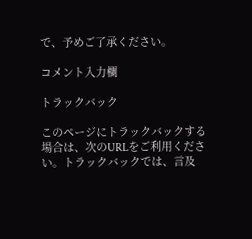で、予めご了承ください。

コメント入力欄

トラックバック

このページにトラックバックする場合は、次のURLをご利用ください。トラックバックでは、言及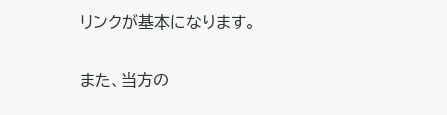リンクが基本になります。

また、当方の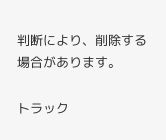判断により、削除する場合があります。

トラック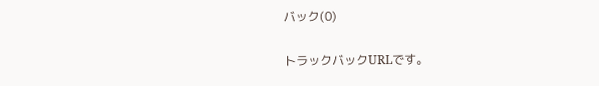バック(0)

トラックバックURLです。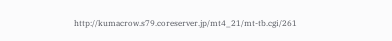http://kumacrow.s79.coreserver.jp/mt4_21/mt-tb.cgi/261